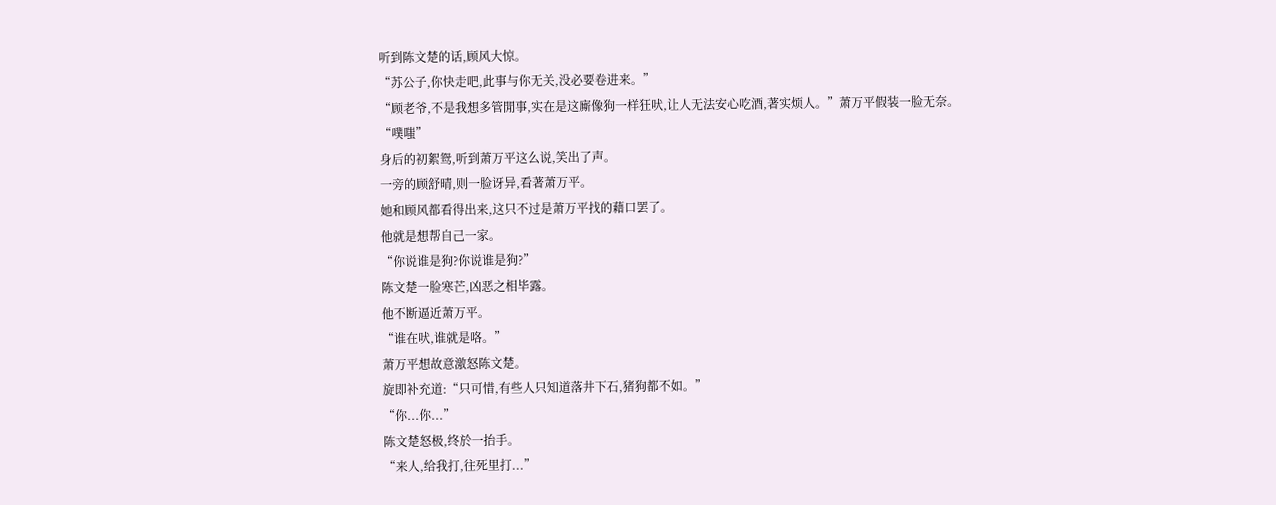听到陈文楚的话,顾风大惊。
“苏公子,你快走吧,此事与你无关,没必要卷进来。”
“顾老爷,不是我想多管閒事,实在是这廝像狗一样狂吠,让人无法安心吃酒,著实烦人。”萧万平假装一脸无奈。
“噗嗤”
身后的初絮鸳,听到萧万平这么说,笑出了声。
一旁的顾舒晴,则一脸讶异,看著萧万平。
她和顾风都看得出来,这只不过是萧万平找的藉口罢了。
他就是想帮自己一家。
“你说谁是狗?你说谁是狗?”
陈文楚一脸寒芒,凶恶之相毕露。
他不断逼近萧万平。
“谁在吠,谁就是咯。”
萧万平想故意激怒陈文楚。
旋即补充道:“只可惜,有些人只知道落井下石,猪狗都不如。”
“你...你...”
陈文楚怒极,终於一抬手。
“来人,给我打,往死里打...”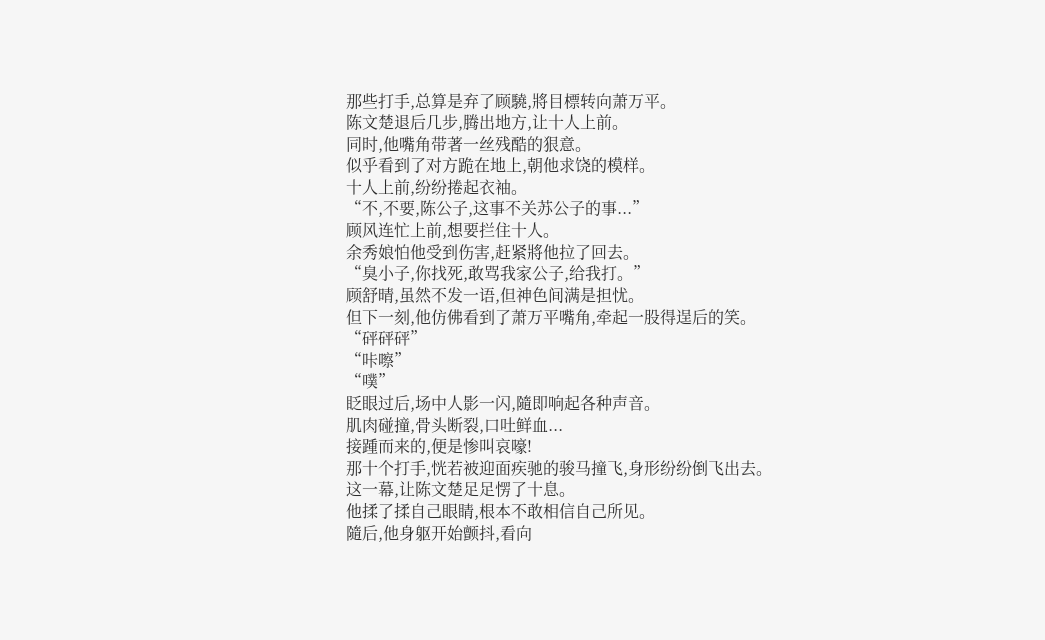那些打手,总算是弃了顾驍,將目標转向萧万平。
陈文楚退后几步,腾出地方,让十人上前。
同时,他嘴角带著一丝残酷的狠意。
似乎看到了对方跪在地上,朝他求饶的模样。
十人上前,纷纷捲起衣袖。
“不,不要,陈公子,这事不关苏公子的事...”
顾风连忙上前,想要拦住十人。
余秀娘怕他受到伤害,赶紧將他拉了回去。
“臭小子,你找死,敢骂我家公子,给我打。”
顾舒晴,虽然不发一语,但神色间满是担忧。
但下一刻,他仿佛看到了萧万平嘴角,牵起一股得逞后的笑。
“砰砰砰”
“咔嚓”
“噗”
眨眼过后,场中人影一闪,隨即响起各种声音。
肌肉碰撞,骨头断裂,口吐鲜血...
接踵而来的,便是惨叫哀嚎!
那十个打手,恍若被迎面疾驰的骏马撞飞,身形纷纷倒飞出去。
这一幕,让陈文楚足足愣了十息。
他揉了揉自己眼睛,根本不敢相信自己所见。
隨后,他身躯开始颤抖,看向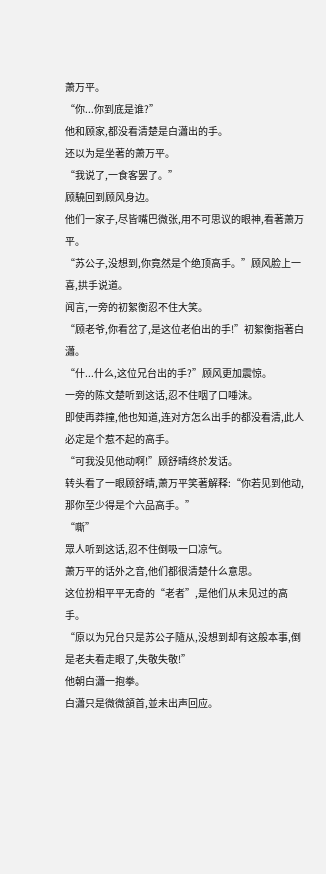萧万平。
“你...你到底是谁?”
他和顾家,都没看清楚是白瀟出的手。
还以为是坐著的萧万平。
“我说了,一食客罢了。”
顾驍回到顾风身边。
他们一家子,尽皆嘴巴微张,用不可思议的眼神,看著萧万平。
“苏公子,没想到,你竟然是个绝顶高手。”顾风脸上一喜,拱手说道。
闻言,一旁的初絮衡忍不住大笑。
“顾老爷,你看岔了,是这位老伯出的手!”初絮衡指著白瀟。
“什...什么,这位兄台出的手?”顾风更加震惊。
一旁的陈文楚听到这话,忍不住咽了口唾沫。
即使再莽撞,他也知道,连对方怎么出手的都没看清,此人必定是个惹不起的高手。
“可我没见他动啊!”顾舒晴终於发话。
转头看了一眼顾舒晴,萧万平笑著解释:“你若见到他动,那你至少得是个六品高手。”
“嘶”
眾人听到这话,忍不住倒吸一口凉气。
萧万平的话外之音,他们都很清楚什么意思。
这位扮相平平无奇的“老者”,是他们从未见过的高手。
“原以为兄台只是苏公子隨从,没想到却有这般本事,倒是老夫看走眼了,失敬失敬!”
他朝白瀟一抱拳。
白瀟只是微微頷首,並未出声回应。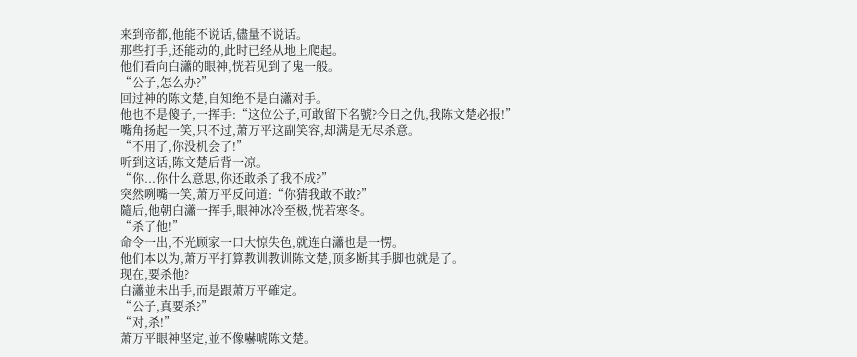来到帝都,他能不说话,儘量不说话。
那些打手,还能动的,此时已经从地上爬起。
他们看向白瀟的眼神,恍若见到了鬼一般。
“公子,怎么办?”
回过神的陈文楚,自知绝不是白瀟对手。
他也不是傻子,一挥手:“这位公子,可敢留下名號?今日之仇,我陈文楚必报!”
嘴角扬起一笑,只不过,萧万平这副笑容,却满是无尽杀意。
“不用了,你没机会了!”
听到这话,陈文楚后背一凉。
“你...你什么意思,你还敢杀了我不成?”
突然咧嘴一笑,萧万平反问道:“你猜我敢不敢?”
隨后,他朝白瀟一挥手,眼神冰冷至极,恍若寒冬。
“杀了他!”
命令一出,不光顾家一口大惊失色,就连白瀟也是一愣。
他们本以为,萧万平打算教训教训陈文楚,顶多断其手脚也就是了。
现在,要杀他?
白瀟並未出手,而是跟萧万平確定。
“公子,真要杀?”
“对,杀!”
萧万平眼神坚定,並不像嚇唬陈文楚。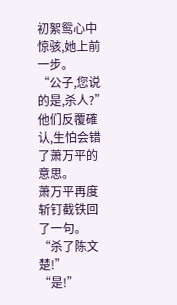初絮鸳心中惊骇,她上前一步。
“公子,您说的是,杀人?”
他们反覆確认,生怕会错了萧万平的意思。
萧万平再度斩钉截铁回了一句。
“杀了陈文楚!”
“是!”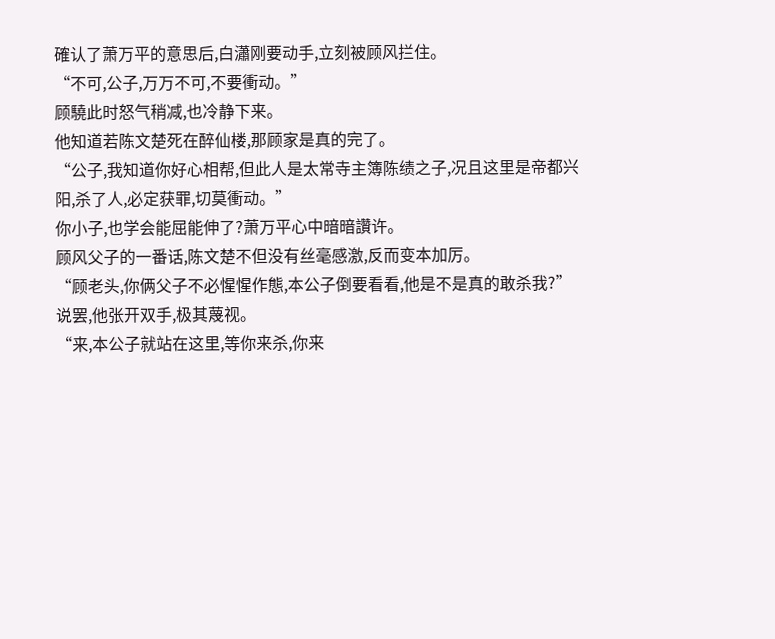確认了萧万平的意思后,白瀟刚要动手,立刻被顾风拦住。
“不可,公子,万万不可,不要衝动。”
顾驍此时怒气稍减,也冷静下来。
他知道若陈文楚死在醉仙楼,那顾家是真的完了。
“公子,我知道你好心相帮,但此人是太常寺主簿陈绩之子,况且这里是帝都兴阳,杀了人,必定获罪,切莫衝动。”
你小子,也学会能屈能伸了?萧万平心中暗暗讚许。
顾风父子的一番话,陈文楚不但没有丝毫感激,反而变本加厉。
“顾老头,你俩父子不必惺惺作態,本公子倒要看看,他是不是真的敢杀我?”
说罢,他张开双手,极其蔑视。
“来,本公子就站在这里,等你来杀,你来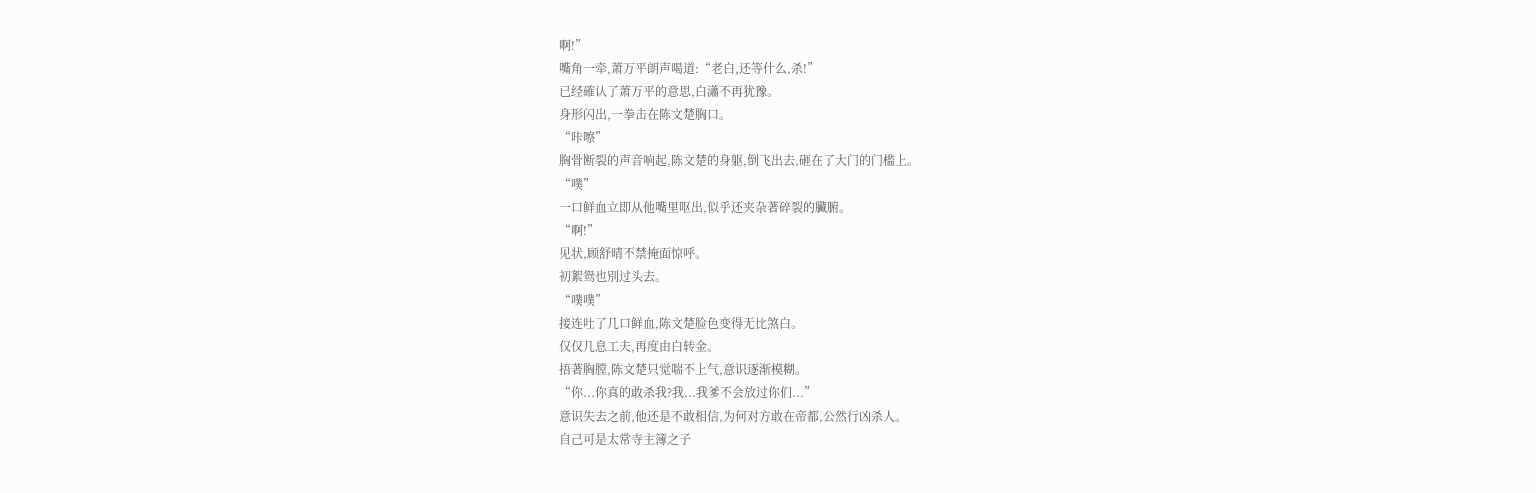啊!”
嘴角一牵,萧万平朗声喝道:“老白,还等什么,杀!”
已经確认了萧万平的意思,白瀟不再犹豫。
身形闪出,一拳击在陈文楚胸口。
“咔嚓”
胸骨断裂的声音响起,陈文楚的身躯,倒飞出去,砸在了大门的门槛上。
“噗”
一口鲜血立即从他嘴里呕出,似乎还夹杂著碎裂的臟腑。
“啊!”
见状,顾舒晴不禁掩面惊呼。
初絮鸳也別过头去。
“噗噗”
接连吐了几口鲜血,陈文楚脸色变得无比煞白。
仅仅几息工夫,再度由白转金。
捂著胸膛,陈文楚只觉喘不上气,意识逐渐模糊。
“你...你真的敢杀我?我...我爹不会放过你们...”
意识失去之前,他还是不敢相信,为何对方敢在帝都,公然行凶杀人。
自己可是太常寺主簿之子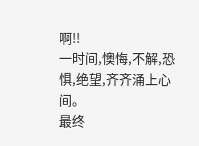啊!!
一时间,懊悔,不解,恐惧,绝望,齐齐涌上心间。
最终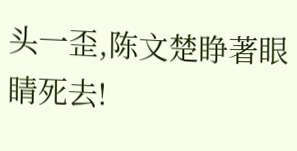头一歪,陈文楚睁著眼睛死去!